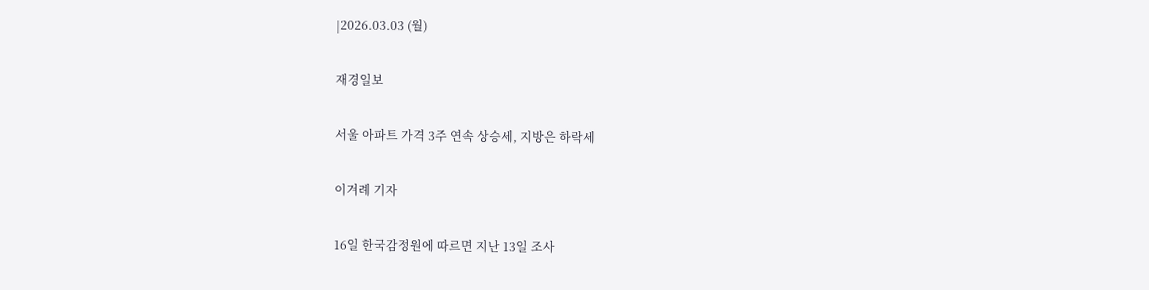|2026.03.03 (월)

재경일보

서울 아파트 가격 3주 연속 상승세, 지방은 하락세

이겨례 기자

16일 한국감정원에 따르면 지난 13일 조사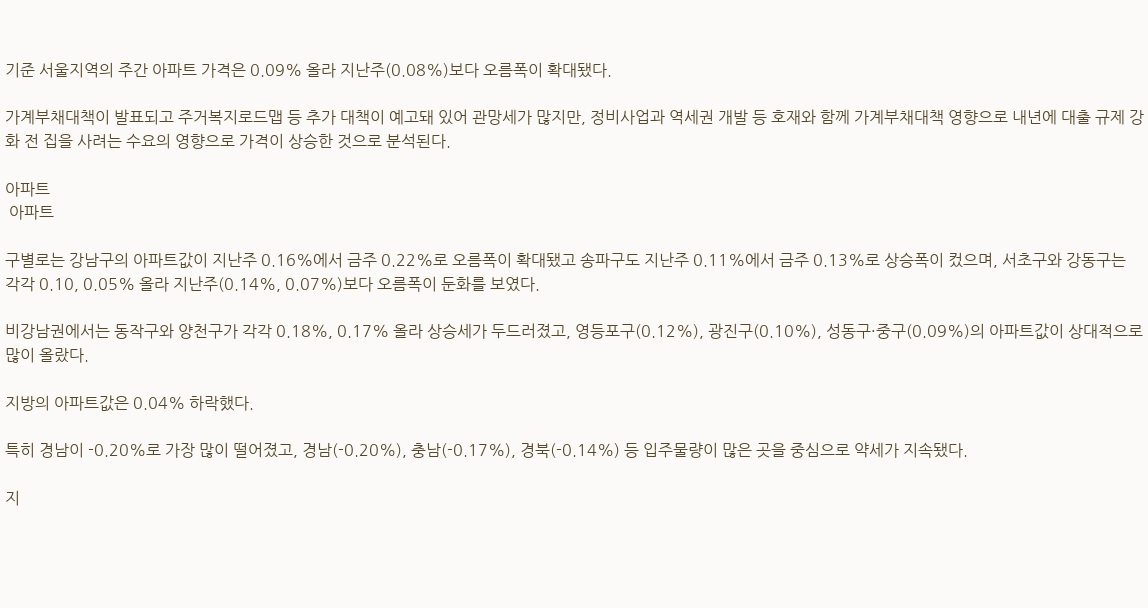기준 서울지역의 주간 아파트 가격은 0.09% 올라 지난주(0.08%)보다 오름폭이 확대됐다.

가계부채대책이 발표되고 주거복지로드맵 등 추가 대책이 예고돼 있어 관망세가 많지만, 정비사업과 역세권 개발 등 호재와 함께 가계부채대책 영향으로 내년에 대출 규제 강화 전 집을 사려는 수요의 영향으로 가격이 상승한 것으로 분석된다.

아파트
 아파트

구별로는 강남구의 아파트값이 지난주 0.16%에서 금주 0.22%로 오름폭이 확대됐고 송파구도 지난주 0.11%에서 금주 0.13%로 상승폭이 컸으며, 서초구와 강동구는 각각 0.10, 0.05% 올라 지난주(0.14%, 0.07%)보다 오름폭이 둔화를 보였다.

비강남권에서는 동작구와 양천구가 각각 0.18%, 0.17% 올라 상승세가 두드러졌고, 영등포구(0.12%), 광진구(0.10%), 성동구·중구(0.09%)의 아파트값이 상대적으로 많이 올랐다.

지방의 아파트값은 0.04% 하락했다.

특히 경남이 -0.20%로 가장 많이 떨어졌고, 경남(-0.20%), 충남(-0.17%), 경북(-0.14%) 등 입주물량이 많은 곳을 중심으로 약세가 지속됐다.

지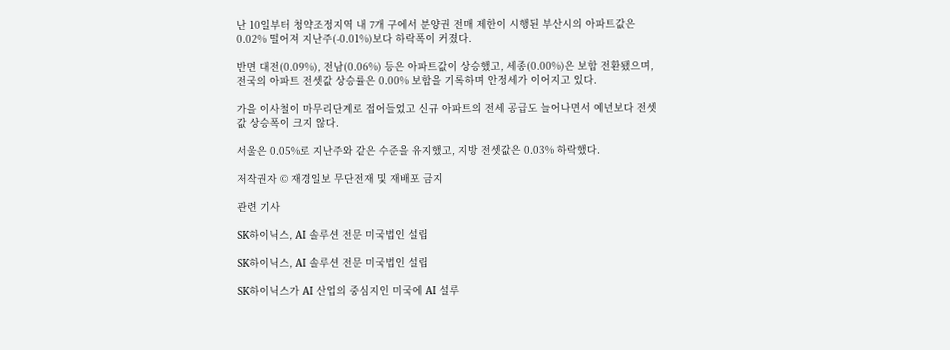난 10일부터 청약조정지역 내 7개 구에서 분양권 전매 제한이 시행된 부산시의 아파트값은 0.02% 떨어져 지난주(-0.01%)보다 하락폭이 커졌다.

반면 대전(0.09%), 전남(0.06%) 등은 아파트값이 상승했고, 세종(0.00%)은 보합 전환됐으며, 전국의 아파트 전셋값 상승률은 0.00% 보합을 기록하며 안정세가 이어지고 있다.

가을 이사철이 마무리단계로 접어들었고 신규 아파트의 전세 공급도 늘어나면서 예년보다 전셋값 상승폭이 크지 않다.

서울은 0.05%로 지난주와 같은 수준을 유지했고, 지방 전셋값은 0.03% 하락했다.

저작권자 © 재경일보 무단전재 및 재배포 금지

관련 기사

SK하이닉스, AI 솔루션 전문 미국법인 설립

SK하이닉스, AI 솔루션 전문 미국법인 설립

SK하이닉스가 AI 산업의 중심지인 미국에 AI 설루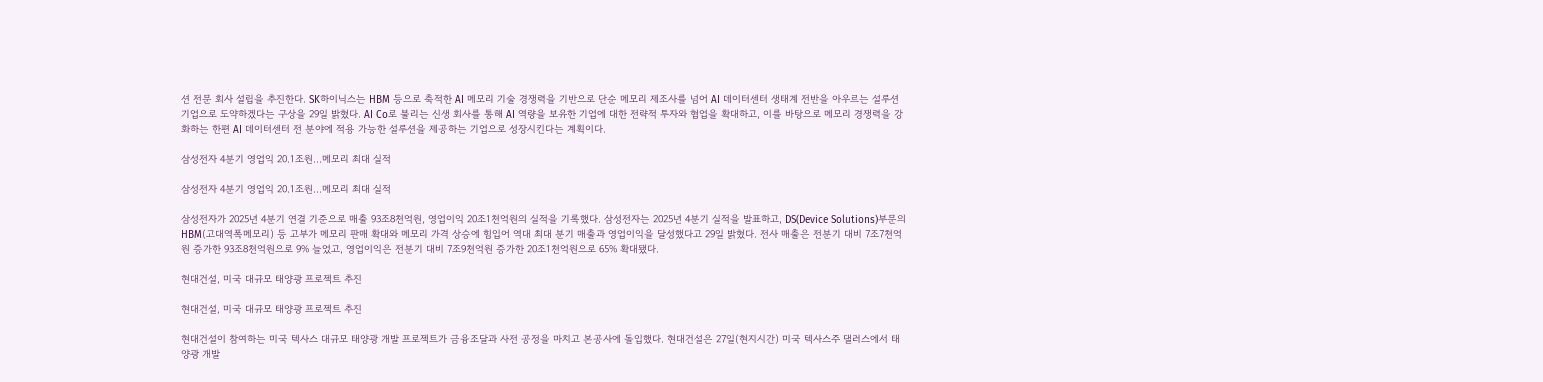션 전문 회사 설립을 추진한다. SK하이닉스는 HBM 등으로 축적한 AI 메모리 기술 경쟁력을 기반으로 단순 메모리 제조사를 넘어 AI 데이터센터 생태계 전반을 아우르는 설루션 기업으로 도약하겠다는 구상을 29일 밝혔다. AI Co로 불리는 신생 회사를 통해 AI 역량을 보유한 기업에 대한 전략적 투자와 협업을 확대하고, 이를 바탕으로 메모리 경쟁력을 강화하는 한편 AI 데이터센터 전 분야에 적용 가능한 설루션을 제공하는 기업으로 성장시킨다는 계획이다.

삼성전자 4분기 영업익 20.1조원…메모리 최대 실적

삼성전자 4분기 영업익 20.1조원…메모리 최대 실적

삼성전자가 2025년 4분기 연결 기준으로 매출 93조8천억원, 영업이익 20조1천억원의 실적을 기록했다. 삼성전자는 2025년 4분기 실적을 발표하고, DS(Device Solutions)부문의 HBM(고대역폭메모리) 등 고부가 메모리 판매 확대와 메모리 가격 상승에 힘입어 역대 최대 분기 매출과 영업이익을 달성했다고 29일 밝혔다. 전사 매출은 전분기 대비 7조7천억원 증가한 93조8천억원으로 9% 늘었고, 영업이익은 전분기 대비 7조9천억원 증가한 20조1천억원으로 65% 확대됐다.

현대건설, 미국 대규모 태양광 프로젝트 추진

현대건설, 미국 대규모 태양광 프로젝트 추진

현대건설이 참여하는 미국 텍사스 대규모 태양광 개발 프로젝트가 금융조달과 사전 공정을 마치고 본공사에 돌입했다. 현대건설은 27일(현지시간) 미국 텍사스주 댈러스에서 태양광 개발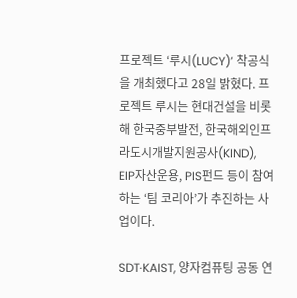프로젝트 ‘루시(LUCY)’ 착공식을 개최했다고 28일 밝혔다. 프로젝트 루시는 현대건설을 비롯해 한국중부발전, 한국해외인프라도시개발지원공사(KIND), EIP자산운용, PIS펀드 등이 참여하는 ‘팀 코리아’가 추진하는 사업이다.

SDT·KAIST, 양자컴퓨팅 공동 연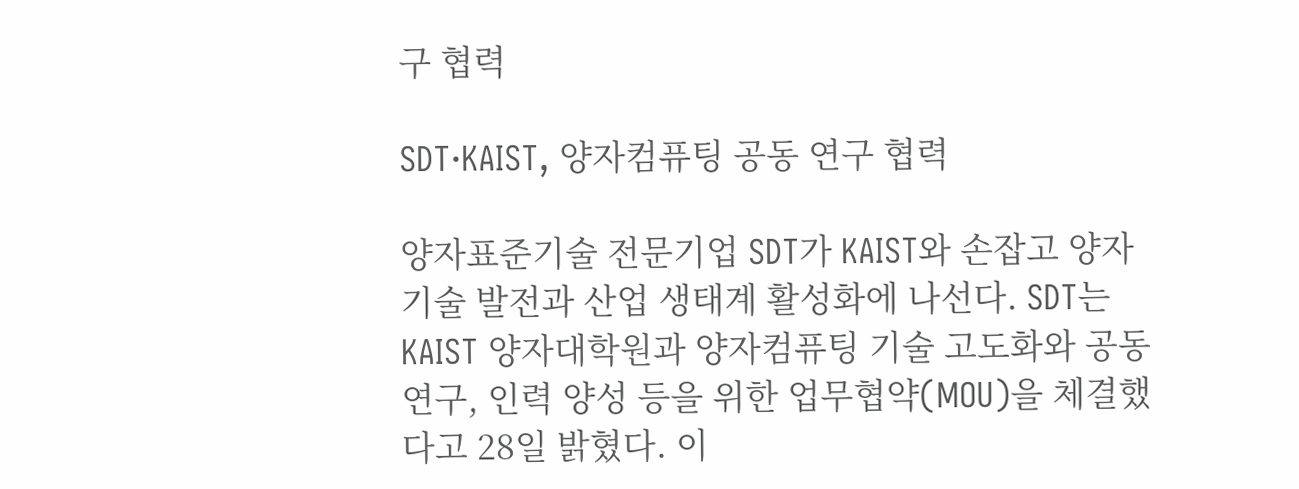구 협력

SDT·KAIST, 양자컴퓨팅 공동 연구 협력

양자표준기술 전문기업 SDT가 KAIST와 손잡고 양자 기술 발전과 산업 생태계 활성화에 나선다. SDT는 KAIST 양자대학원과 양자컴퓨팅 기술 고도화와 공동 연구, 인력 양성 등을 위한 업무협약(MOU)을 체결했다고 28일 밝혔다. 이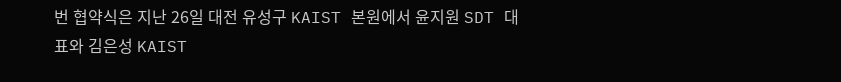번 협약식은 지난 26일 대전 유성구 KAIST 본원에서 윤지원 SDT 대표와 김은성 KAIST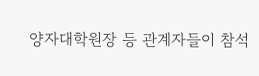양자대학원장 등 관계자들이 참석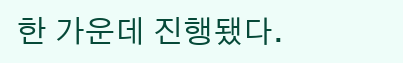한 가운데 진행됐다.